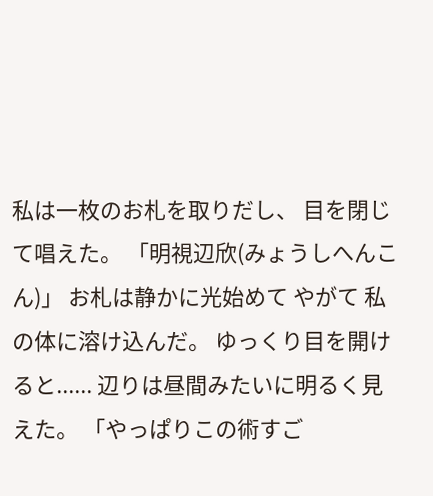私は一枚のお札を取りだし、 目を閉じて唱えた。 「明視辺欣(みょうしへんこん)」 お札は静かに光始めて やがて 私の体に溶け込んだ。 ゆっくり目を開けると...... 辺りは昼間みたいに明るく見えた。 「やっぱりこの術すご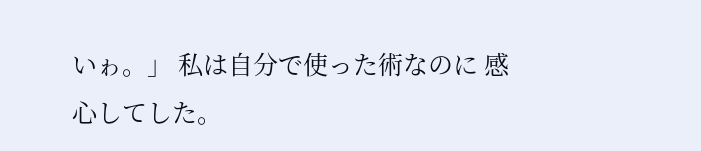いゎ。」 私は自分で使った術なのに 感心してした。